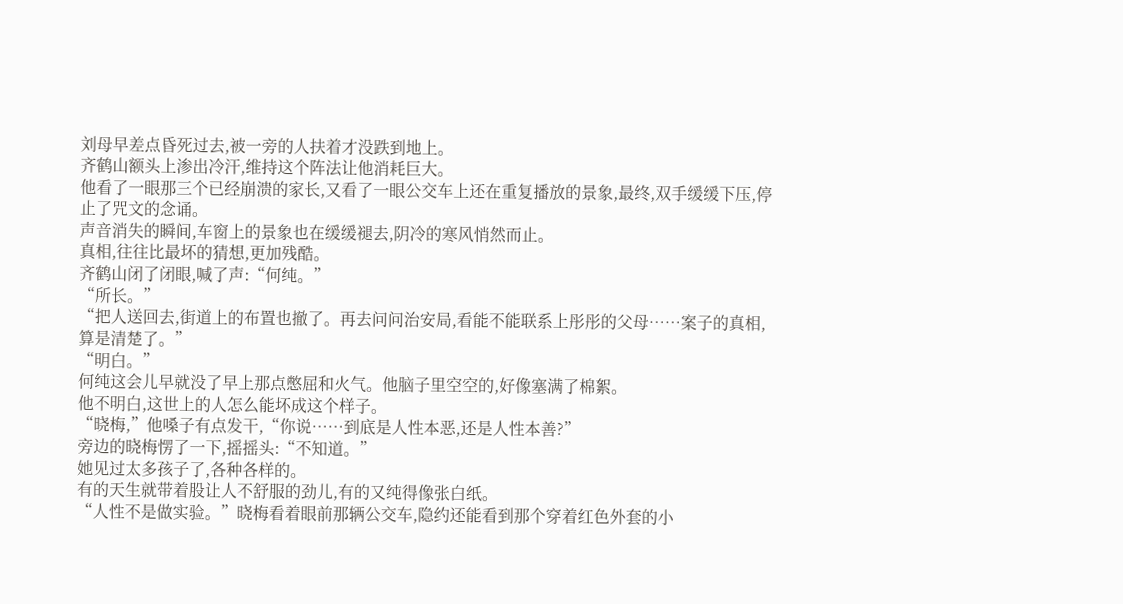刘母早差点昏死过去,被一旁的人扶着才没跌到地上。
齐鹤山额头上渗出冷汗,维持这个阵法让他消耗巨大。
他看了一眼那三个已经崩溃的家长,又看了一眼公交车上还在重复播放的景象,最终,双手缓缓下压,停止了咒文的念诵。
声音消失的瞬间,车窗上的景象也在缓缓褪去,阴冷的寒风悄然而止。
真相,往往比最坏的猜想,更加残酷。
齐鹤山闭了闭眼,喊了声:“何纯。”
“所长。”
“把人送回去,街道上的布置也撤了。再去问问治安局,看能不能联系上彤彤的父母……案子的真相,算是清楚了。”
“明白。”
何纯这会儿早就没了早上那点憋屈和火气。他脑子里空空的,好像塞满了棉絮。
他不明白,这世上的人怎么能坏成这个样子。
“晓梅,”他嗓子有点发干,“你说……到底是人性本恶,还是人性本善?”
旁边的晓梅愣了一下,摇摇头:“不知道。”
她见过太多孩子了,各种各样的。
有的天生就带着股让人不舒服的劲儿,有的又纯得像张白纸。
“人性不是做实验。”晓梅看着眼前那辆公交车,隐约还能看到那个穿着红色外套的小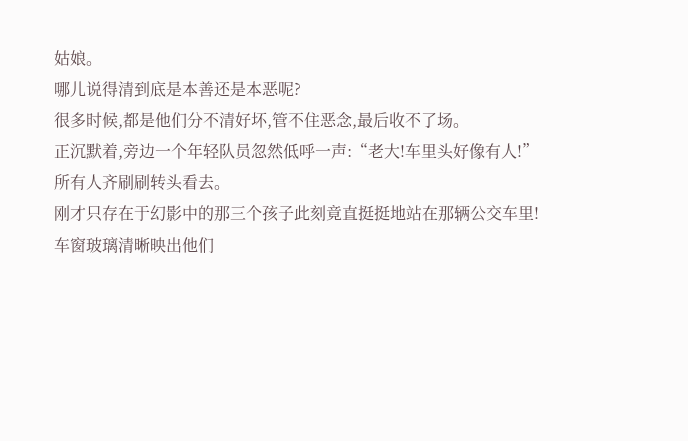姑娘。
哪儿说得清到底是本善还是本恶呢?
很多时候,都是他们分不清好坏,管不住恶念,最后收不了场。
正沉默着,旁边一个年轻队员忽然低呼一声:“老大!车里头好像有人!”
所有人齐刷刷转头看去。
刚才只存在于幻影中的那三个孩子此刻竟直挺挺地站在那辆公交车里!
车窗玻璃清晰映出他们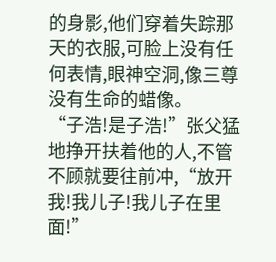的身影,他们穿着失踪那天的衣服,可脸上没有任何表情,眼神空洞,像三尊没有生命的蜡像。
“子浩!是子浩!”张父猛地挣开扶着他的人,不管不顾就要往前冲,“放开我!我儿子!我儿子在里面!”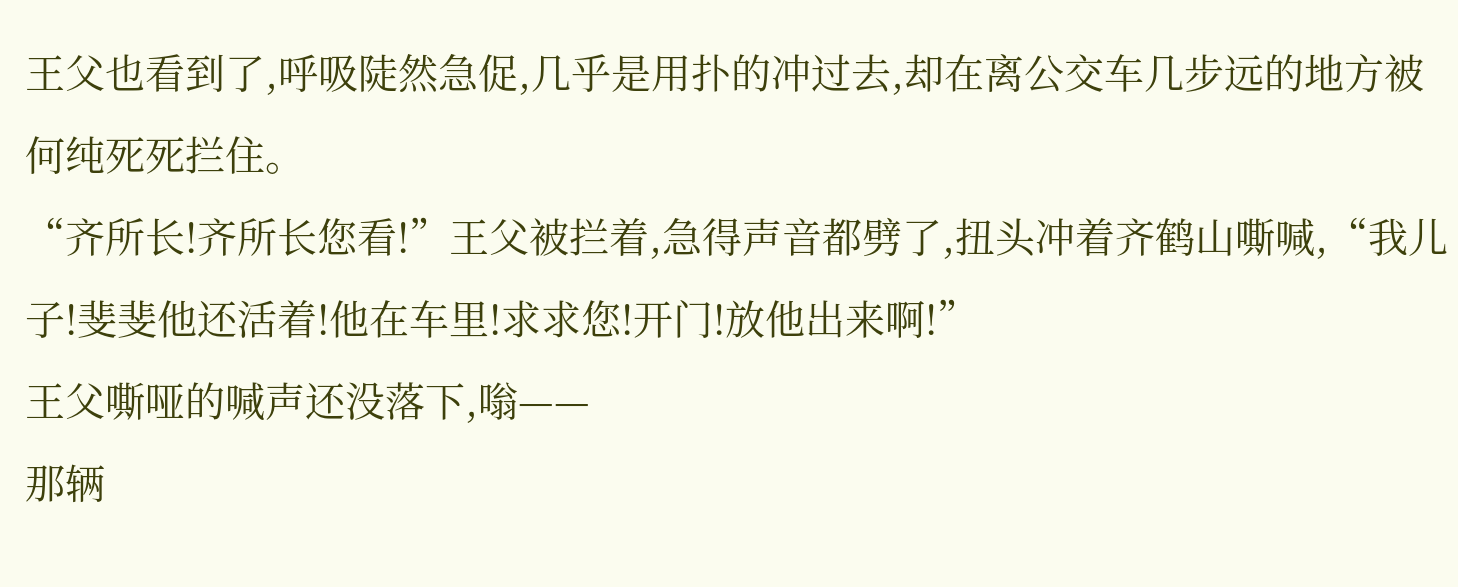王父也看到了,呼吸陡然急促,几乎是用扑的冲过去,却在离公交车几步远的地方被何纯死死拦住。
“齐所长!齐所长您看!”王父被拦着,急得声音都劈了,扭头冲着齐鹤山嘶喊,“我儿子!斐斐他还活着!他在车里!求求您!开门!放他出来啊!”
王父嘶哑的喊声还没落下,嗡——
那辆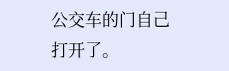公交车的门自己打开了。